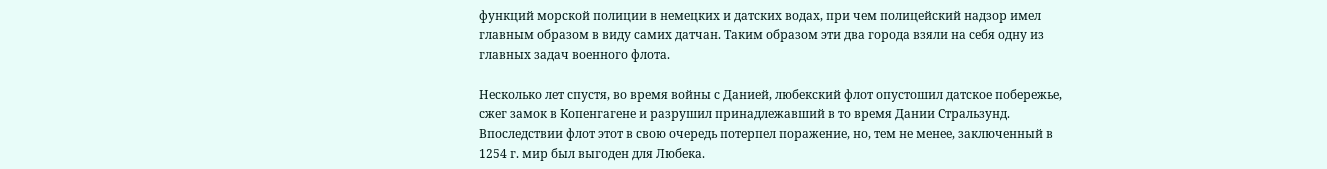функций морской полиции в немецких и датских водах, при чем полицейский надзор имел главным образом в виду самих датчан. Таким образом эти два города взяли на себя одну из главных задач военного флота.

Несколько лет спустя, во время войны с Данией, любекский флот опустошил датское побережье, сжег замок в Копенгагене и разрушил принадлежавший в то время Дании Стральзунд. Впоследствии флот этот в свою очередь потерпел поражение, но, тем не менее, заключенный в 1254 г. мир был выгоден для Любека.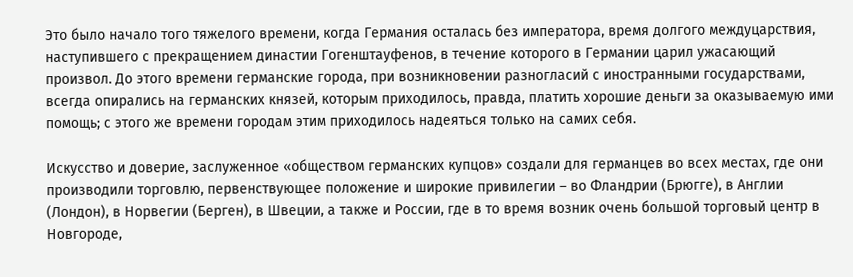Это было начало того тяжелого времени, когда Германия осталась без императора, время долгого междуцарствия, наступившего с прекращением династии Гогенштауфенов, в течение которого в Германии царил ужасающий произвол. До этого времени германские города, при возникновении разногласий с иностранными государствами, всегда опирались на германских князей, которым приходилось, правда, платить хорошие деньги за оказываемую ими помощь; с этого же времени городам этим приходилось надеяться только на самих себя.

Искусство и доверие, заслуженное «обществом германских купцов» создали для германцев во всех местах, где они производили торговлю, первенствующее положение и широкие привилегии – во Фландрии (Брюгге), в Англии (Лондон), в Норвегии (Берген), в Швеции, а также и России, где в то время возник очень большой торговый центр в Новгороде,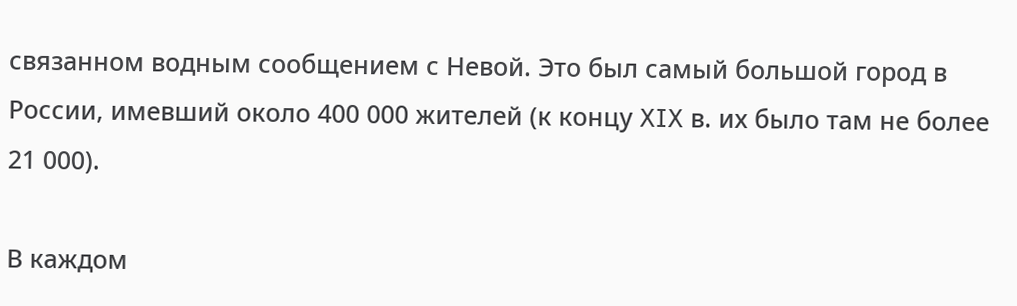связанном водным сообщением с Невой. Это был самый большой город в России, имевший около 400 000 жителей (к концу XIX в. их было там не более 21 000).

В каждом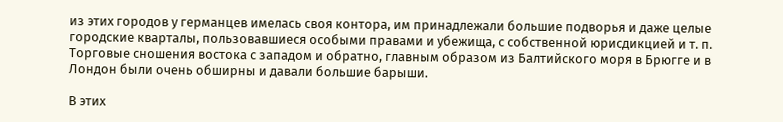из этих городов у германцев имелась своя контора, им принадлежали большие подворья и даже целые городские кварталы, пользовавшиеся особыми правами и убежища, с собственной юрисдикцией и т. п. Торговые сношения востока с западом и обратно, главным образом из Балтийского моря в Брюгге и в Лондон были очень обширны и давали большие барыши.

В этих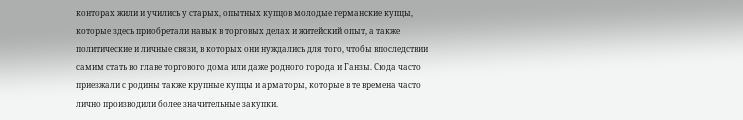конторах жили и учились у старых, опытных купцов молодые германские купцы, которые здесь приобретали навык в торговых делах и житейский опыт, а также политические и личные связи, в которых они нуждались для того, чтобы впоследствии самим стать во главе торгового дома или даже родного города и Ганзы. Сюда часто приезжали с родины также крупные купцы и арматоры, которые в те времена часто лично производили более значительные закупки.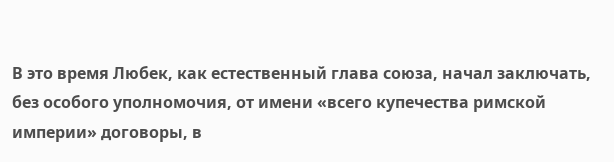В это время Любек, как естественный глава союза, начал заключать, без особого уполномочия, от имени «всего купечества римской империи» договоры, в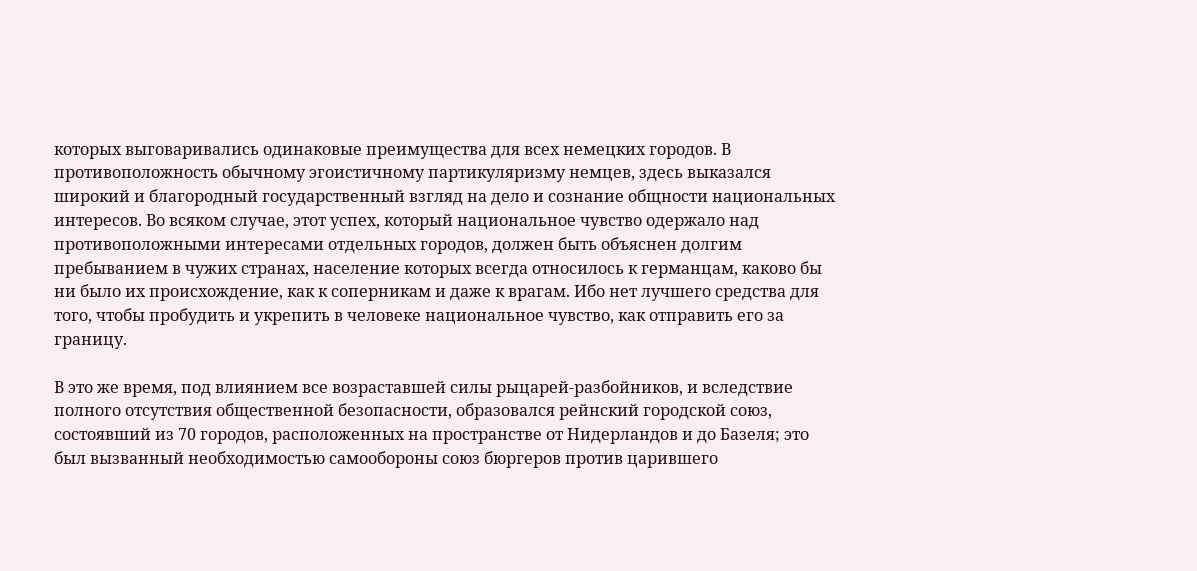которых выговаривались одинаковые преимущества для всех немецких городов. В противоположность обычному эгоистичному партикуляризму немцев, здесь выказался широкий и благородный государственный взгляд на дело и сознание общности национальных интересов. Во всяком случае, этот успех, который национальное чувство одержало над противоположными интересами отдельных городов, должен быть объяснен долгим пребыванием в чужих странах, население которых всегда относилось к германцам, каково бы ни было их происхождение, как к соперникам и даже к врагам. Ибо нет лучшего средства для того, чтобы пробудить и укрепить в человеке национальное чувство, как отправить его за границу.

В это же время, под влиянием все возраставшей силы рыцарей-разбойников, и вследствие полного отсутствия общественной безопасности, образовался рейнский городской союз, состоявший из 70 городов, расположенных на пространстве от Нидерландов и до Базеля; это был вызванный необходимостью самообороны союз бюргеров против царившего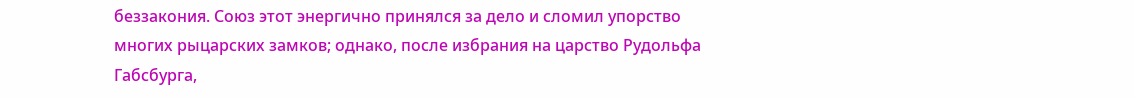беззакония. Союз этот энергично принялся за дело и сломил упорство многих рыцарских замков; однако, после избрания на царство Рудольфа Габсбурга,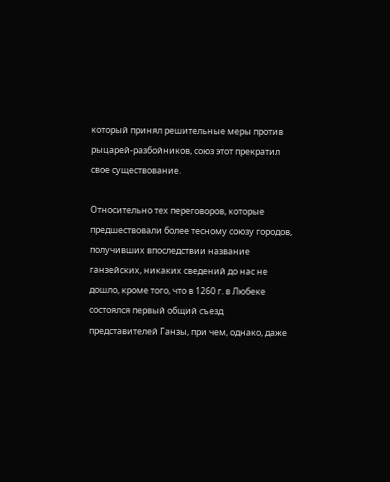который принял решительные меры против рыцарей-разбойников, союз этот прекратил свое существование.

Относительно тех переговоров, которые предшествовали более тесному союзу городов, получивших впоследствии название ганзейских, никаких сведений до нас не дошло, кроме того, что в 1260 г. в Любеке состоялся первый общий съезд представителей Ганзы, при чем, однако, даже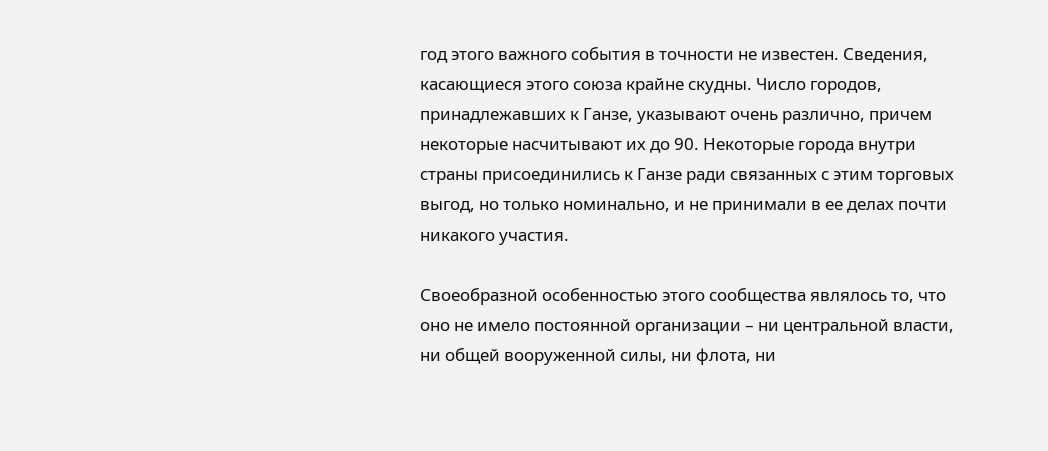год этого важного события в точности не известен. Сведения, касающиеся этого союза крайне скудны. Число городов, принадлежавших к Ганзе, указывают очень различно, причем некоторые насчитывают их до 90. Некоторые города внутри страны присоединились к Ганзе ради связанных с этим торговых выгод, но только номинально, и не принимали в ее делах почти никакого участия.

Своеобразной особенностью этого сообщества являлось то, что оно не имело постоянной организации – ни центральной власти, ни общей вооруженной силы, ни флота, ни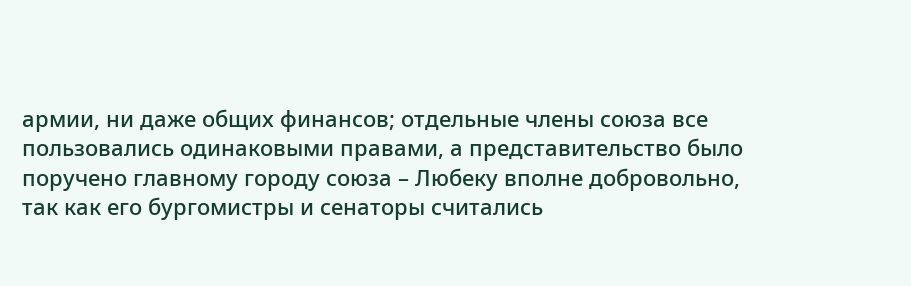армии, ни даже общих финансов; отдельные члены союза все пользовались одинаковыми правами, а представительство было поручено главному городу союза – Любеку вполне добровольно, так как его бургомистры и сенаторы считались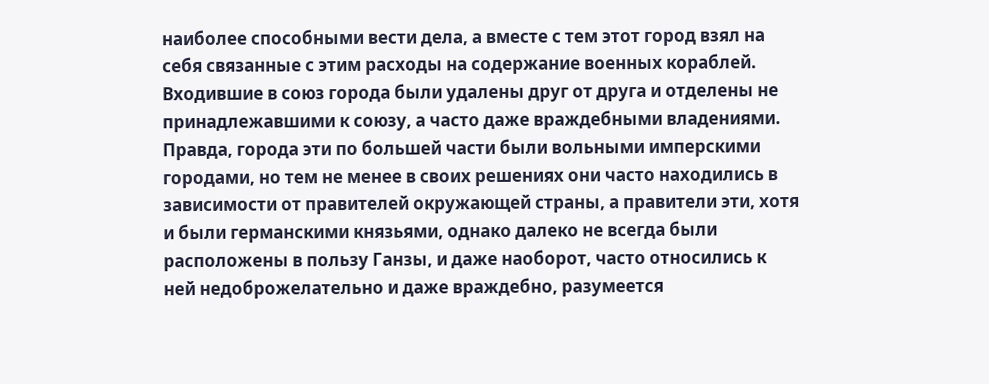наиболее способными вести дела, а вместе с тем этот город взял на себя связанные с этим расходы на содержание военных кораблей. Входившие в союз города были удалены друг от друга и отделены не принадлежавшими к союзу, а часто даже враждебными владениями. Правда, города эти по большей части были вольными имперскими городами, но тем не менее в своих решениях они часто находились в зависимости от правителей окружающей страны, а правители эти, хотя и были германскими князьями, однако далеко не всегда были расположены в пользу Ганзы, и даже наоборот, часто относились к ней недоброжелательно и даже враждебно, разумеется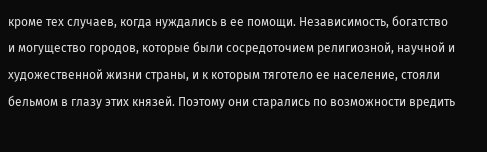кроме тех случаев, когда нуждались в ее помощи. Независимость, богатство и могущество городов, которые были сосредоточием религиозной, научной и художественной жизни страны, и к которым тяготело ее население, стояли бельмом в глазу этих князей. Поэтому они старались по возможности вредить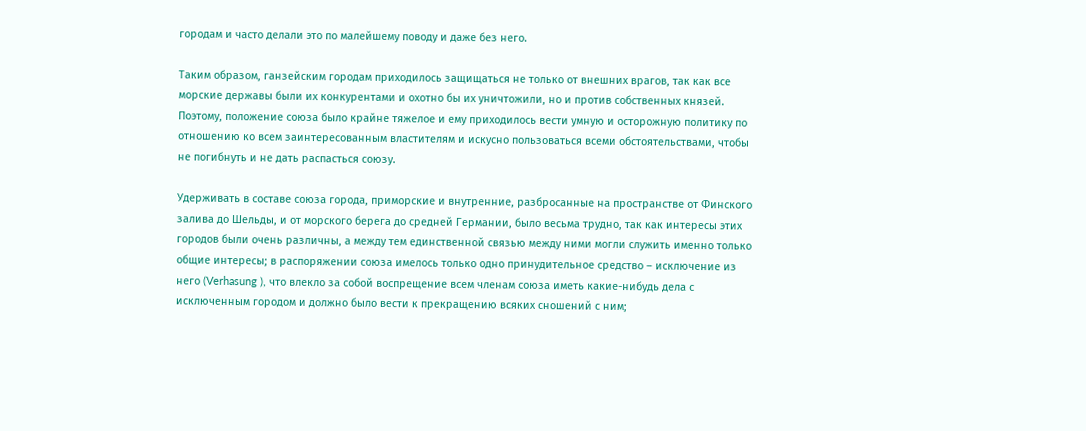городам и часто делали это по малейшему поводу и даже без него.

Таким образом, ганзейским городам приходилось защищаться не только от внешних врагов, так как все морские державы были их конкурентами и охотно бы их уничтожили, но и против собственных князей. Поэтому, положение союза было крайне тяжелое и ему приходилось вести умную и осторожную политику по отношению ко всем заинтересованным властителям и искусно пользоваться всеми обстоятельствами, чтобы не погибнуть и не дать распасться союзу.

Удерживать в составе союза города, приморские и внутренние, разбросанные на пространстве от Финского залива до Шельды, и от морского берега до средней Германии, было весьма трудно, так как интересы этих городов были очень различны, а между тем единственной связью между ними могли служить именно только общие интересы; в распоряжении союза имелось только одно принудительное средство – исключение из него (Verhasung ), что влекло за собой воспрещение всем членам союза иметь какие-нибудь дела с исключенным городом и должно было вести к прекращению всяких сношений с ним;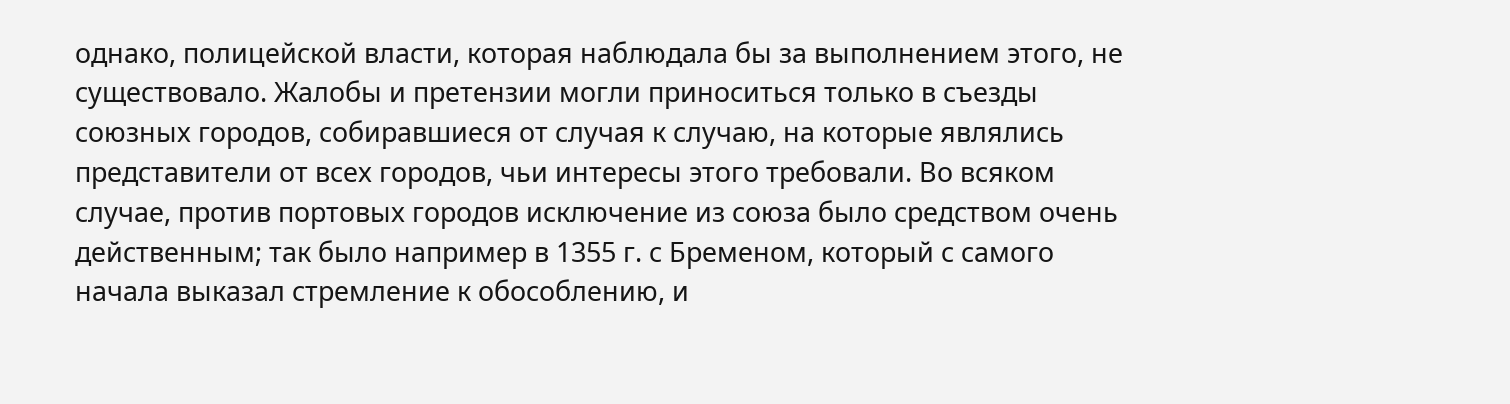однако, полицейской власти, которая наблюдала бы за выполнением этого, не существовало. Жалобы и претензии могли приноситься только в съезды союзных городов, собиравшиеся от случая к случаю, на которые являлись представители от всех городов, чьи интересы этого требовали. Во всяком случае, против портовых городов исключение из союза было средством очень действенным; так было например в 1355 г. с Бременом, который с самого начала выказал стремление к обособлению, и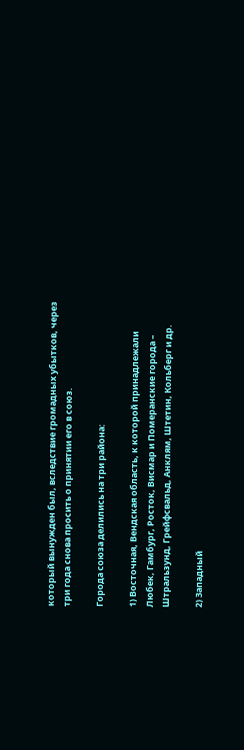который вынужден был, вследствие громадных убытков, через три года снова просить о принятии его в союз.

Города союза делились на три района:

1) Восточная, Вендская область, к которой принадлежали Любек, Гамбург, Росток, Висмар и Померанские города – Штральзунд, Грейфсвальд, Анклям, Штетин, Кольберг и др.

2) Западный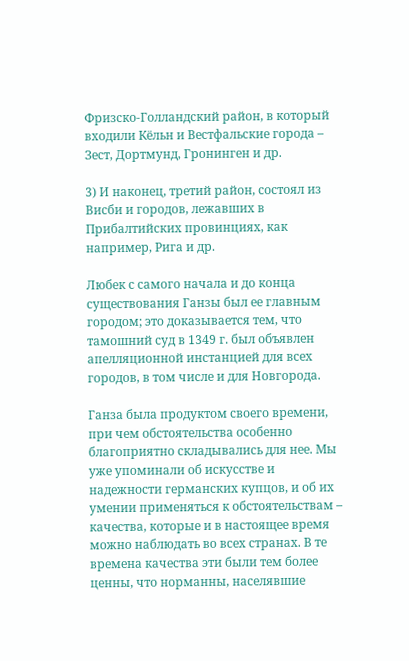Фризско-Голландский район, в который входили Кёльн и Вестфальские города – Зест, Дортмунд, Гронинген и др.

3) И наконец, третий район, состоял из Висби и городов, лежавших в Прибалтийских провинциях, как например, Рига и др.

Любек с самого начала и до конца существования Ганзы был ее главным городом; это доказывается тем, что тамошний суд в 1349 г. был объявлен апелляционной инстанцией для всех городов, в том числе и для Новгорода.

Ганза была продуктом своего времени, при чем обстоятельства особенно благоприятно складывались для нее. Мы уже упоминали об искусстве и надежности германских купцов, и об их умении применяться к обстоятельствам – качества, которые и в настоящее время можно наблюдать во всех странах. В те времена качества эти были тем более ценны, что норманны, населявшие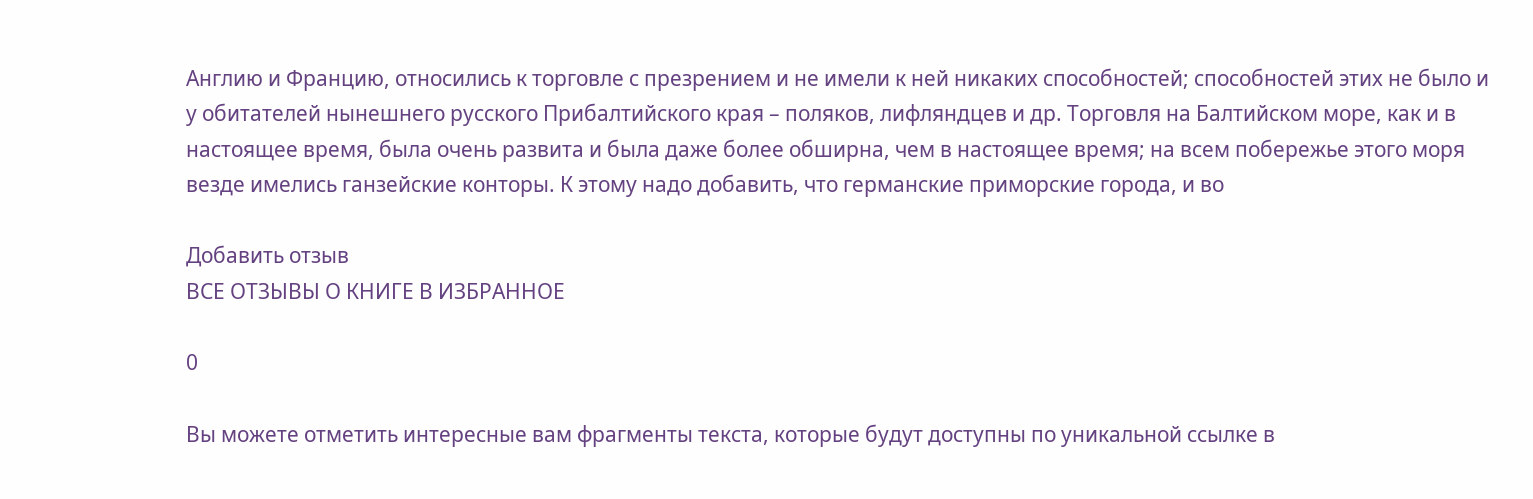Англию и Францию, относились к торговле с презрением и не имели к ней никаких способностей; способностей этих не было и у обитателей нынешнего русского Прибалтийского края – поляков, лифляндцев и др. Торговля на Балтийском море, как и в настоящее время, была очень развита и была даже более обширна, чем в настоящее время; на всем побережье этого моря везде имелись ганзейские конторы. К этому надо добавить, что германские приморские города, и во

Добавить отзыв
ВСЕ ОТЗЫВЫ О КНИГЕ В ИЗБРАННОЕ

0

Вы можете отметить интересные вам фрагменты текста, которые будут доступны по уникальной ссылке в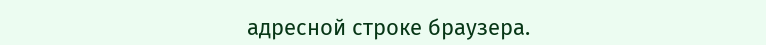адресной строке браузера.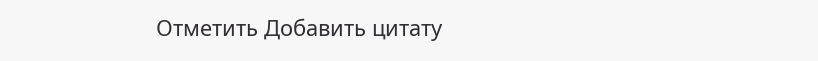Отметить Добавить цитату